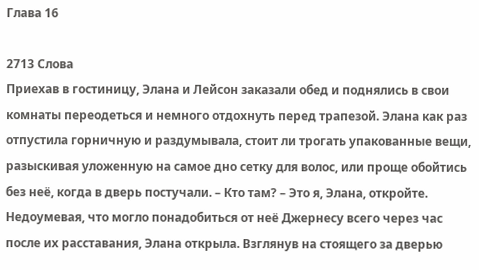Глава 16

2713 Слова
Приехав в гостиницу, Элана и Лейсон заказали обед и поднялись в свои комнаты переодеться и немного отдохнуть перед трапезой. Элана как раз отпустила горничную и раздумывала, стоит ли трогать упакованные вещи, разыскивая уложенную на самое дно сетку для волос, или проще обойтись без неё, когда в дверь постучали. – Кто там? – Это я, Элана, откройте. Недоумевая, что могло понадобиться от неё Джернесу всего через час после их расставания, Элана открыла. Взглянув на стоящего за дверью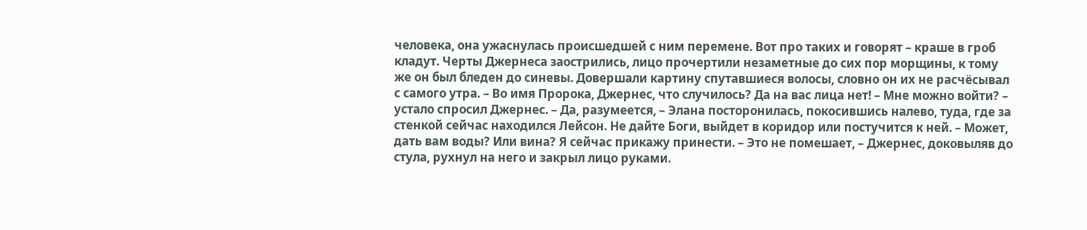человека, она ужаснулась происшедшей с ним перемене. Вот про таких и говорят – краше в гроб кладут. Черты Джернеса заострились, лицо прочертили незаметные до сих пор морщины, к тому же он был бледен до синевы. Довершали картину спутавшиеся волосы, словно он их не расчёсывал с самого утра. – Во имя Пророка, Джернес, что случилось? Да на вас лица нет! – Мне можно войти? – устало спросил Джернес. – Да, разумеется, – Элана посторонилась, покосившись налево, туда, где за стенкой сейчас находился Лейсон. Не дайте Боги, выйдет в коридор или постучится к ней. – Может, дать вам воды? Или вина? Я сейчас прикажу принести. – Это не помешает, – Джернес, доковыляв до стула, рухнул на него и закрыл лицо руками.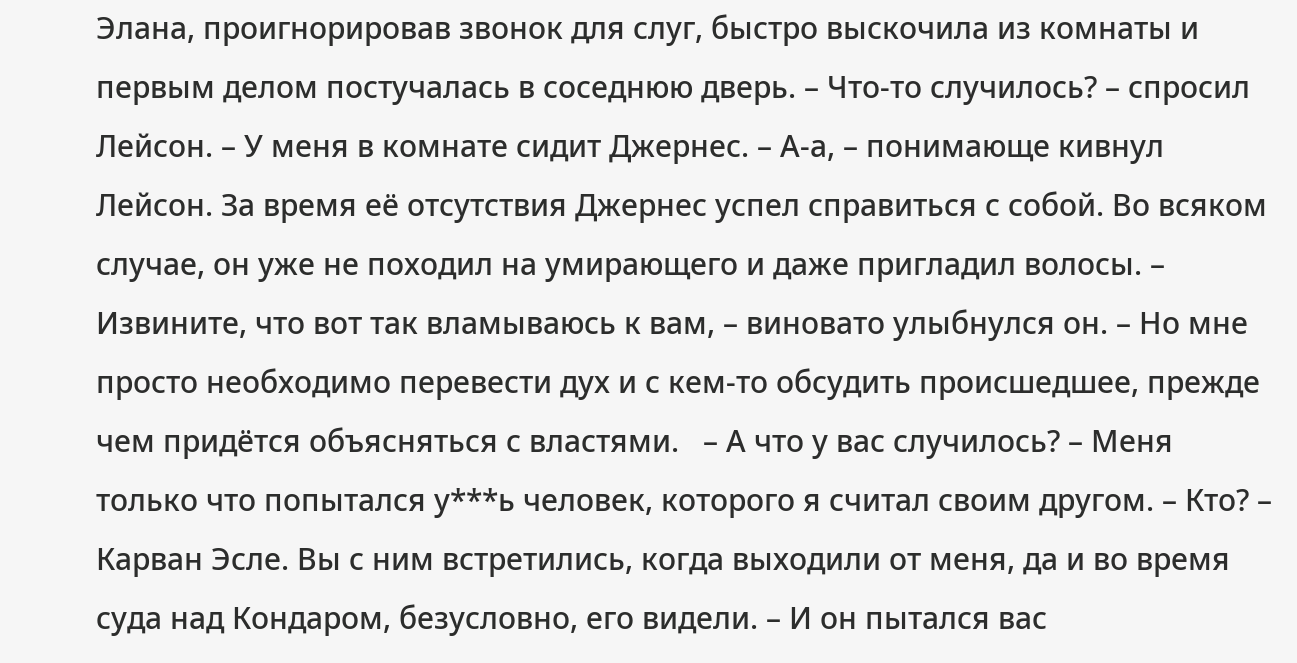Элана, проигнорировав звонок для слуг, быстро выскочила из комнаты и первым делом постучалась в соседнюю дверь. – Что-то случилось? – спросил Лейсон. – У меня в комнате сидит Джернес. – А-а, – понимающе кивнул Лейсон. За время её отсутствия Джернес успел справиться с собой. Во всяком случае, он уже не походил на умирающего и даже пригладил волосы. – Извините, что вот так вламываюсь к вам, – виновато улыбнулся он. – Но мне просто необходимо перевести дух и с кем-то обсудить происшедшее, прежде чем придётся объясняться с властями.   – А что у вас случилось? – Меня только что попытался у***ь человек, которого я считал своим другом. – Кто? – Карван Эсле. Вы с ним встретились, когда выходили от меня, да и во время суда над Кондаром, безусловно, его видели. – И он пытался вас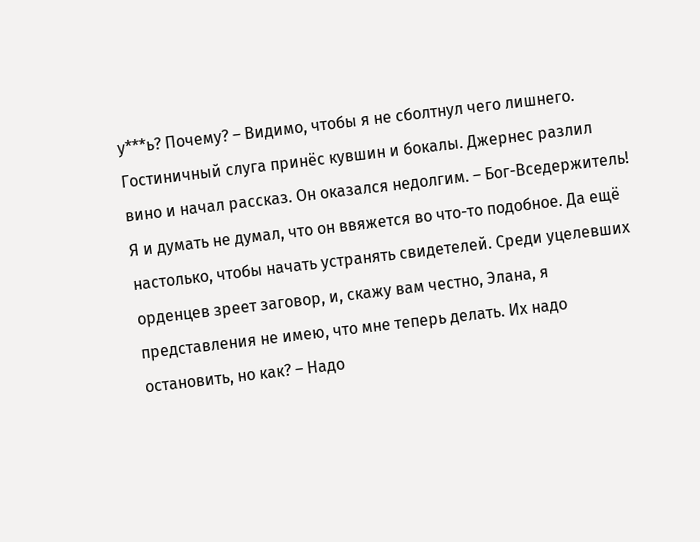у***ь? Почему? – Видимо, чтобы я не сболтнул чего лишнего. Гостиничный слуга принёс кувшин и бокалы. Джернес разлил вино и начал рассказ. Он оказался недолгим. – Бог-Вседержитель! Я и думать не думал, что он ввяжется во что-то подобное. Да ещё настолько, чтобы начать устранять свидетелей. Среди уцелевших орденцев зреет заговор, и, скажу вам честно, Элана, я представления не имею, что мне теперь делать. Их надо остановить, но как? – Надо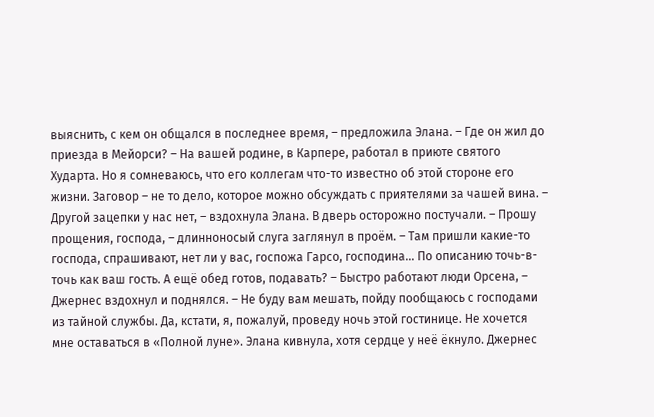выяснить, с кем он общался в последнее время, – предложила Элана. – Где он жил до приезда в Мейорси? – На вашей родине, в Карпере, работал в приюте святого Хударта. Но я сомневаюсь, что его коллегам что-то известно об этой стороне его жизни. Заговор – не то дело, которое можно обсуждать с приятелями за чашей вина. – Другой зацепки у нас нет, – вздохнула Элана. В дверь осторожно постучали. – Прошу прощения, господа, – длинноносый слуга заглянул в проём. – Там пришли какие-то господа, спрашивают, нет ли у вас, госпожа Гарсо, господина... По описанию точь-в-точь как ваш гость. А ещё обед готов, подавать? – Быстро работают люди Орсена, – Джернес вздохнул и поднялся. – Не буду вам мешать, пойду пообщаюсь с господами из тайной службы. Да, кстати, я, пожалуй, проведу ночь этой гостинице. Не хочется мне оставаться в «Полной луне». Элана кивнула, хотя сердце у неё ёкнуло. Джернес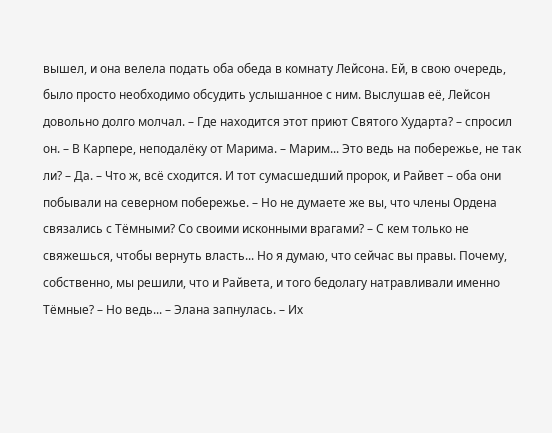вышел, и она велела подать оба обеда в комнату Лейсона. Ей, в свою очередь, было просто необходимо обсудить услышанное с ним. Выслушав её, Лейсон довольно долго молчал. – Где находится этот приют Святого Хударта? – спросил он. – В Карпере, неподалёку от Марима. – Марим... Это ведь на побережье, не так ли? – Да. – Что ж, всё сходится. И тот сумасшедший пророк, и Райвет – оба они побывали на северном побережье. – Но не думаете же вы, что члены Ордена связались с Тёмными? Со своими исконными врагами? – С кем только не свяжешься, чтобы вернуть власть... Но я думаю, что сейчас вы правы. Почему, собственно, мы решили, что и Райвета, и того бедолагу натравливали именно Тёмные? – Но ведь... – Элана запнулась. – Их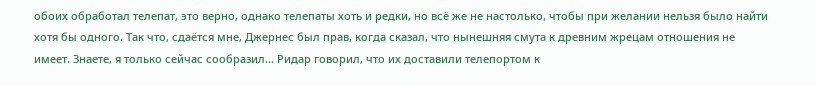обоих обработал телепат, это верно, однако телепаты хоть и редки, но всё же не настолько, чтобы при желании нельзя было найти хотя бы одного. Так что, сдаётся мне, Джернес был прав, когда сказал, что нынешняя смута к древним жрецам отношения не имеет. Знаете, я только сейчас сообразил... Ридар говорил, что их доставили телепортом к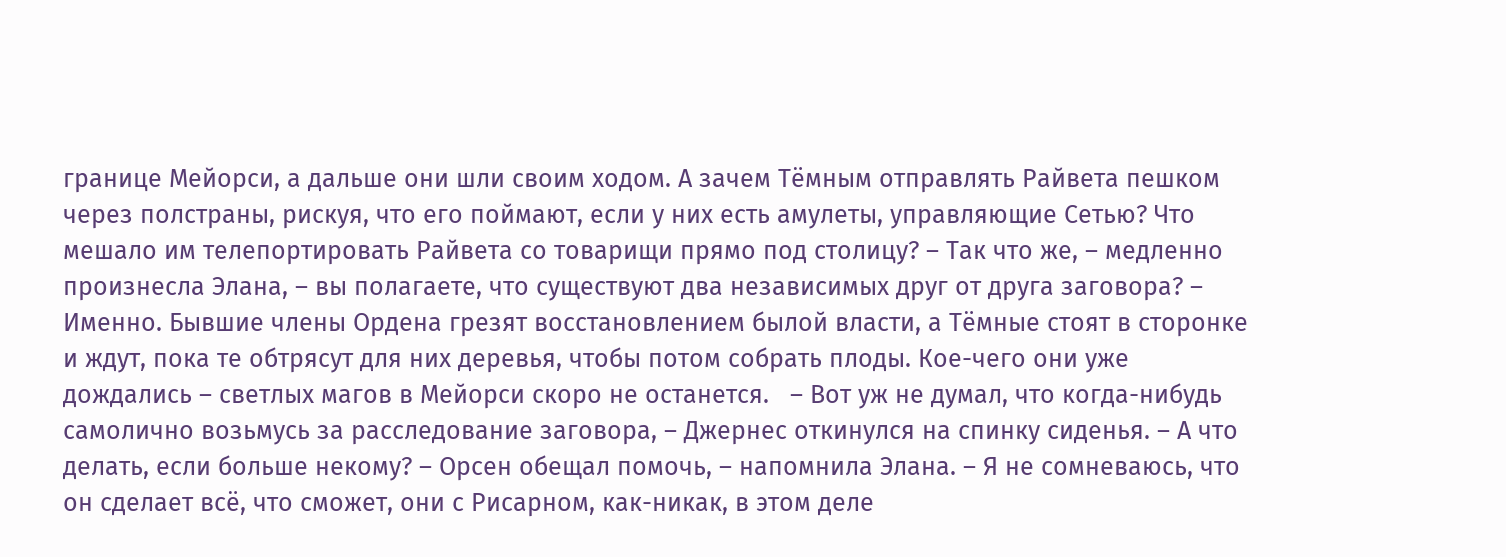границе Мейорси, а дальше они шли своим ходом. А зачем Тёмным отправлять Райвета пешком через полстраны, рискуя, что его поймают, если у них есть амулеты, управляющие Сетью? Что мешало им телепортировать Райвета со товарищи прямо под столицу? – Так что же, – медленно произнесла Элана, – вы полагаете, что существуют два независимых друг от друга заговора? – Именно. Бывшие члены Ордена грезят восстановлением былой власти, а Тёмные стоят в сторонке и ждут, пока те обтрясут для них деревья, чтобы потом собрать плоды. Кое-чего они уже дождались – светлых магов в Мейорси скоро не останется.   – Вот уж не думал, что когда-нибудь самолично возьмусь за расследование заговора, – Джернес откинулся на спинку сиденья. – А что делать, если больше некому? – Орсен обещал помочь, – напомнила Элана. – Я не сомневаюсь, что он сделает всё, что сможет, они с Рисарном, как-никак, в этом деле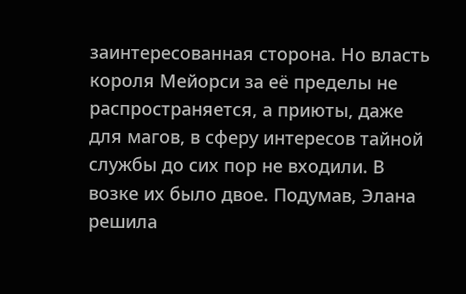заинтересованная сторона. Но власть короля Мейорси за её пределы не распространяется, а приюты, даже для магов, в сферу интересов тайной службы до сих пор не входили. В возке их было двое. Подумав, Элана решила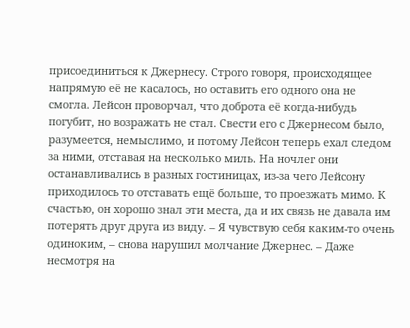присоединиться к Джернесу. Строго говоря, происходящее напрямую её не касалось, но оставить его одного она не смогла. Лейсон проворчал, что доброта её когда-нибудь погубит, но возражать не стал. Свести его с Джернесом было, разумеется, немыслимо, и потому Лейсон теперь ехал следом за ними, отставая на несколько миль. На ночлег они останавливались в разных гостиницах, из-за чего Лейсону приходилось то отставать ещё больше, то проезжать мимо. К счастью, он хорошо знал эти места, да и их связь не давала им потерять друг друга из виду. – Я чувствую себя каким-то очень одиноким, – снова нарушил молчание Джернес. – Даже несмотря на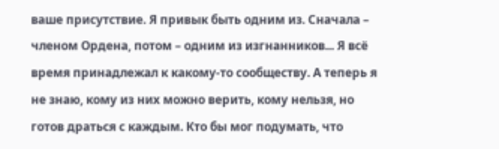ваше присутствие. Я привык быть одним из. Сначала – членом Ордена, потом – одним из изгнанников... Я всё время принадлежал к какому-то сообществу. А теперь я не знаю, кому из них можно верить, кому нельзя, но готов драться с каждым. Кто бы мог подумать, что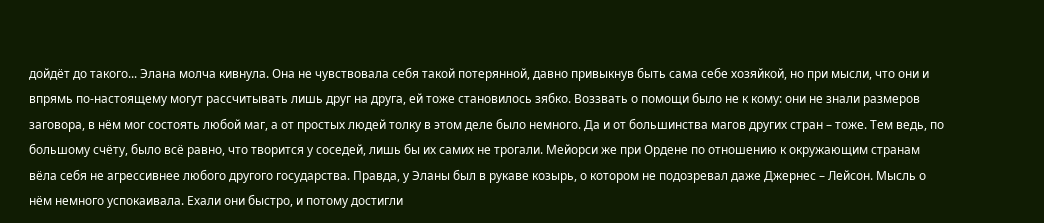дойдёт до такого... Элана молча кивнула. Она не чувствовала себя такой потерянной, давно привыкнув быть сама себе хозяйкой, но при мысли, что они и впрямь по-настоящему могут рассчитывать лишь друг на друга, ей тоже становилось зябко. Воззвать о помощи было не к кому: они не знали размеров заговора, в нём мог состоять любой маг, а от простых людей толку в этом деле было немного. Да и от большинства магов других стран – тоже. Тем ведь, по большому счёту, было всё равно, что творится у соседей, лишь бы их самих не трогали. Мейорси же при Ордене по отношению к окружающим странам вёла себя не агрессивнее любого другого государства. Правда, у Эланы был в рукаве козырь, о котором не подозревал даже Джернес – Лейсон. Мысль о нём немного успокаивала. Ехали они быстро, и потому достигли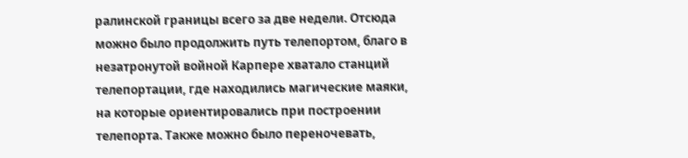ралинской границы всего за две недели. Отсюда можно было продолжить путь телепортом, благо в незатронутой войной Карпере хватало станций телепортации, где находились магические маяки, на которые ориентировались при построении телепорта. Также можно было переночевать,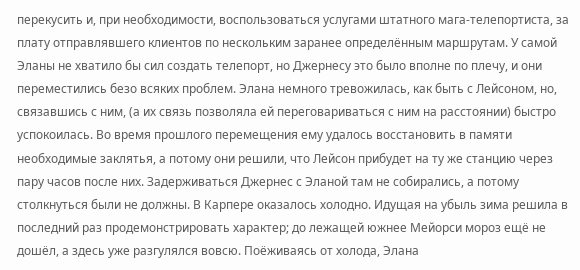перекусить и, при необходимости, воспользоваться услугами штатного мага-телепортиста, за плату отправлявшего клиентов по нескольким заранее определённым маршрутам. У самой Эланы не хватило бы сил создать телепорт, но Джернесу это было вполне по плечу, и они переместились безо всяких проблем. Элана немного тревожилась, как быть с Лейсоном, но, связавшись с ним, (а их связь позволяла ей переговариваться с ним на расстоянии) быстро успокоилась. Во время прошлого перемещения ему удалось восстановить в памяти необходимые заклятья, а потому они решили, что Лейсон прибудет на ту же станцию через пару часов после них. Задерживаться Джернес с Эланой там не собирались, а потому столкнуться были не должны. В Карпере оказалось холодно. Идущая на убыль зима решила в последний раз продемонстрировать характер; до лежащей южнее Мейорси мороз ещё не дошёл, а здесь уже разгулялся вовсю. Поёживаясь от холода, Элана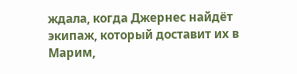ждала, когда Джернес найдёт экипаж, который доставит их в Марим,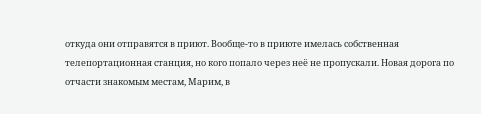откуда они отправятся в приют. Вообще-то в приюте имелась собственная телепортационная станция, но кого попало через неё не пропускали. Новая дорога по отчасти знакомым местам, Марим, в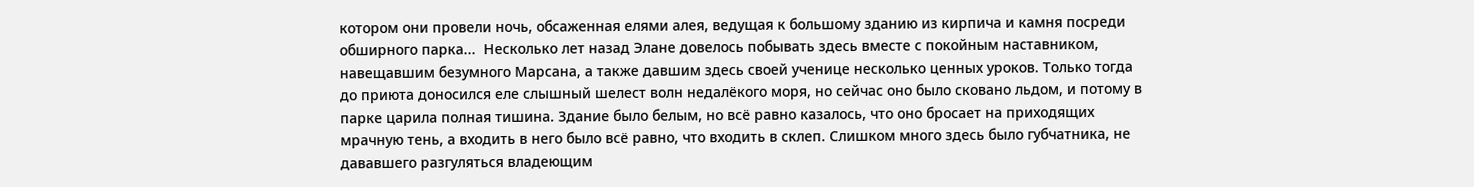котором они провели ночь, обсаженная елями алея, ведущая к большому зданию из кирпича и камня посреди обширного парка...  Несколько лет назад Элане довелось побывать здесь вместе с покойным наставником, навещавшим безумного Марсана, а также давшим здесь своей ученице несколько ценных уроков. Только тогда до приюта доносился еле слышный шелест волн недалёкого моря, но сейчас оно было сковано льдом, и потому в парке царила полная тишина. Здание было белым, но всё равно казалось, что оно бросает на приходящих мрачную тень, а входить в него было всё равно, что входить в склеп. Слишком много здесь было губчатника, не дававшего разгуляться владеющим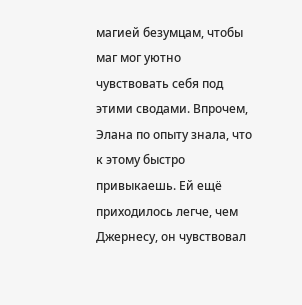магией безумцам, чтобы маг мог уютно чувствовать себя под этими сводами. Впрочем, Элана по опыту знала, что к этому быстро привыкаешь. Ей ещё приходилось легче, чем Джернесу, он чувствовал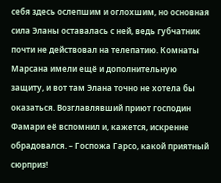себя здесь ослепшим и оглохшим, но основная сила Эланы оставалась с ней, ведь губчатник почти не действовал на телепатию. Комнаты Марсана имели ещё и дополнительную защиту, и вот там Элана точно не хотела бы оказаться. Возглавлявший приют господин Фамари её вспомнил и, кажется, искренне обрадовался. – Госпожа Гарсо, какой приятный сюрприз!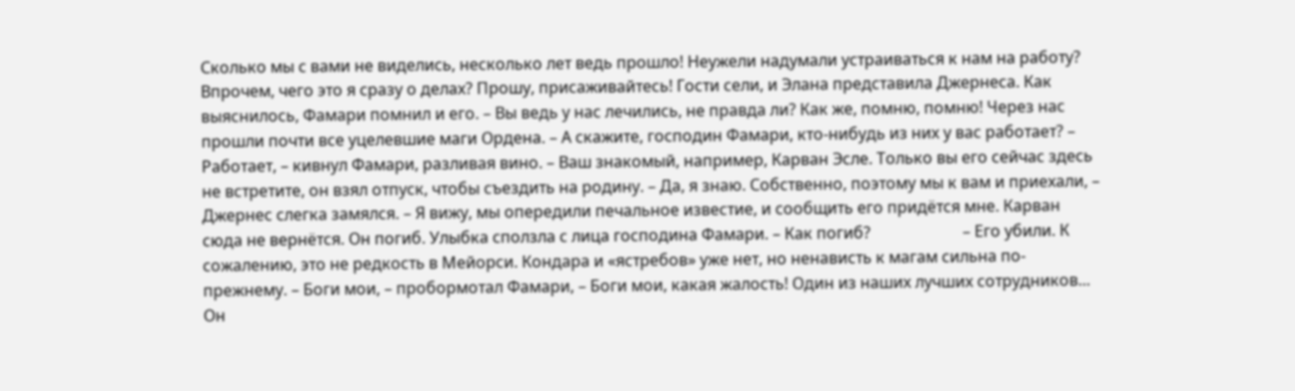Сколько мы с вами не виделись, несколько лет ведь прошло! Неужели надумали устраиваться к нам на работу? Впрочем, чего это я сразу о делах? Прошу, присаживайтесь! Гости сели, и Элана представила Джернеса. Как выяснилось, Фамари помнил и его. – Вы ведь у нас лечились, не правда ли? Как же, помню, помню! Через нас прошли почти все уцелевшие маги Ордена. – А скажите, господин Фамари, кто-нибудь из них у вас работает? – Работает, – кивнул Фамари, разливая вино. – Ваш знакомый, например, Карван Эсле. Только вы его сейчас здесь не встретите, он взял отпуск, чтобы съездить на родину. – Да, я знаю. Собственно, поэтому мы к вам и приехали, – Джернес слегка замялся. – Я вижу, мы опередили печальное известие, и сообщить его придётся мне. Карван сюда не вернётся. Он погиб. Улыбка сползла с лица господина Фамари. – Как погиб?                       – Его убили. К сожалению, это не редкость в Мейорси. Кондара и «ястребов» уже нет, но ненависть к магам сильна по-прежнему. – Боги мои, – пробормотал Фамари, – Боги мои, какая жалость! Один из наших лучших сотрудников... Он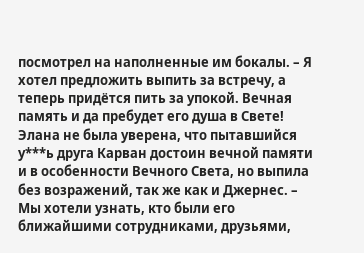посмотрел на наполненные им бокалы. – Я хотел предложить выпить за встречу, а теперь придётся пить за упокой. Вечная память и да пребудет его душа в Свете! Элана не была уверена, что пытавшийся у***ь друга Карван достоин вечной памяти и в особенности Вечного Света, но выпила без возражений, так же как и Джернес. – Мы хотели узнать, кто были его ближайшими сотрудниками, друзьями,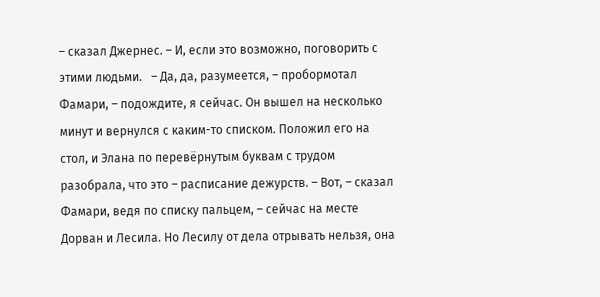– сказал Джернес. – И, если это возможно, поговорить с этими людьми.   – Да, да, разумеется, – пробормотал Фамари, – подождите, я сейчас. Он вышел на несколько минут и вернулся с каким-то списком. Положил его на стол, и Элана по перевёрнутым буквам с трудом разобрала, что это – расписание дежурств. – Вот, – сказал Фамари, ведя по списку пальцем, – сейчас на месте Дорван и Лесила. Но Лесилу от дела отрывать нельзя, она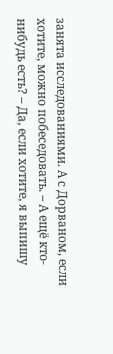занята исследованиями. А с Дорваном, если хотите, можно побеседовать. – А ещё кто-нибудь есть? – Да, если хотите, я выпишу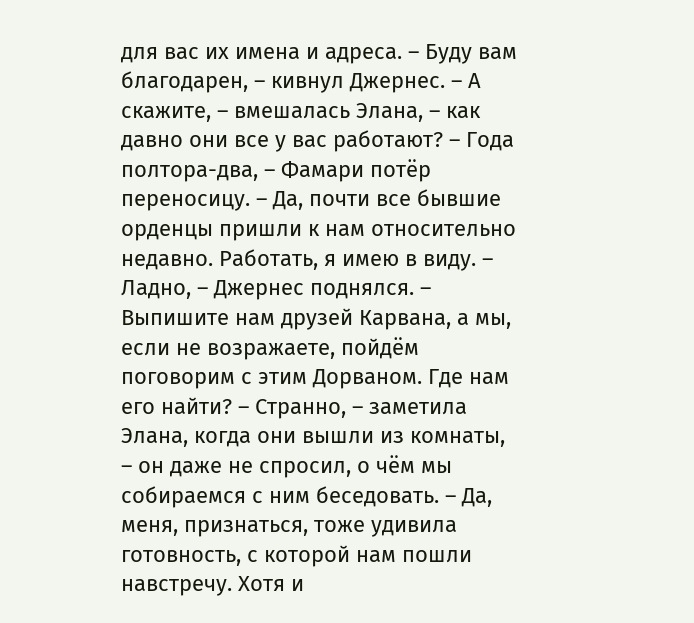для вас их имена и адреса. – Буду вам благодарен, – кивнул Джернес. – А скажите, – вмешалась Элана, – как давно они все у вас работают? – Года полтора-два, – Фамари потёр переносицу. – Да, почти все бывшие орденцы пришли к нам относительно недавно. Работать, я имею в виду. – Ладно, – Джернес поднялся. – Выпишите нам друзей Карвана, а мы, если не возражаете, пойдём поговорим с этим Дорваном. Где нам его найти? – Странно, – заметила Элана, когда они вышли из комнаты, – он даже не спросил, о чём мы собираемся с ним беседовать. – Да, меня, признаться, тоже удивила готовность, с которой нам пошли навстречу. Хотя и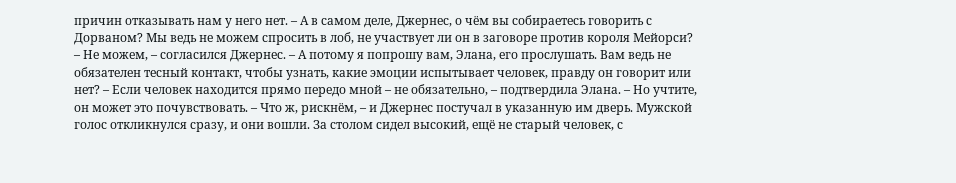причин отказывать нам у него нет. – А в самом деле, Джернес, о чём вы собираетесь говорить с Дорваном? Мы ведь не можем спросить в лоб, не участвует ли он в заговоре против короля Мейорси? – Не можем, – согласился Джернес. – А потому я попрошу вам, Элана, его прослушать. Вам ведь не обязателен тесный контакт, чтобы узнать, какие эмоции испытывает человек, правду он говорит или нет? – Если человек находится прямо передо мной – не обязательно, – подтвердила Элана. – Но учтите, он может это почувствовать. – Что ж, рискнём, – и Джернес постучал в указанную им дверь. Мужской голос откликнулся сразу, и они вошли. За столом сидел высокий, ещё не старый человек, с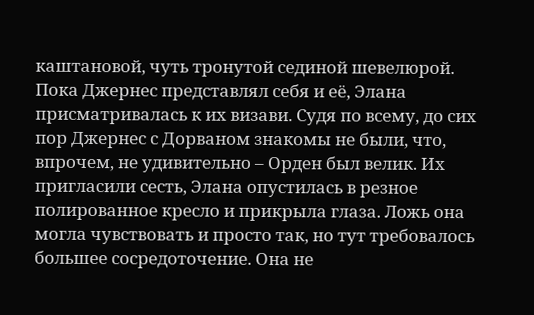каштановой, чуть тронутой сединой шевелюрой. Пока Джернес представлял себя и её, Элана присматривалась к их визави. Судя по всему, до сих пор Джернес с Дорваном знакомы не были, что, впрочем, не удивительно – Орден был велик. Их пригласили сесть, Элана опустилась в резное полированное кресло и прикрыла глаза. Ложь она могла чувствовать и просто так, но тут требовалось большее сосредоточение. Она не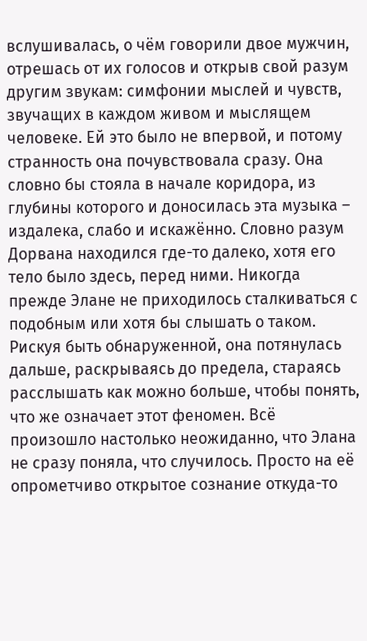вслушивалась, о чём говорили двое мужчин, отрешась от их голосов и открыв свой разум другим звукам: симфонии мыслей и чувств, звучащих в каждом живом и мыслящем человеке. Ей это было не впервой, и потому странность она почувствовала сразу. Она словно бы стояла в начале коридора, из глубины которого и доносилась эта музыка – издалека, слабо и искажённо. Словно разум Дорвана находился где-то далеко, хотя его тело было здесь, перед ними. Никогда прежде Элане не приходилось сталкиваться с подобным или хотя бы слышать о таком. Рискуя быть обнаруженной, она потянулась дальше, раскрываясь до предела, стараясь расслышать как можно больше, чтобы понять, что же означает этот феномен. Всё произошло настолько неожиданно, что Элана не сразу поняла, что случилось. Просто на её опрометчиво открытое сознание откуда-то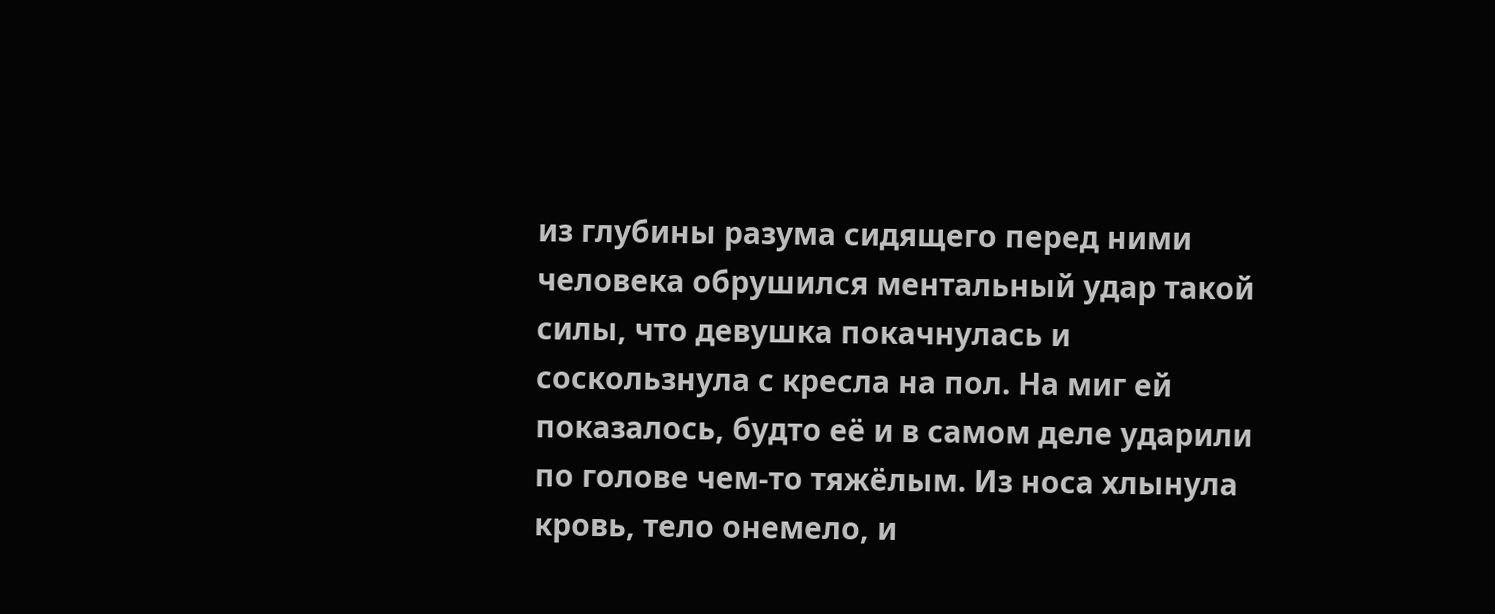из глубины разума сидящего перед ними человека обрушился ментальный удар такой силы, что девушка покачнулась и соскользнула с кресла на пол. На миг ей показалось, будто её и в самом деле ударили по голове чем-то тяжёлым. Из носа хлынула кровь, тело онемело, и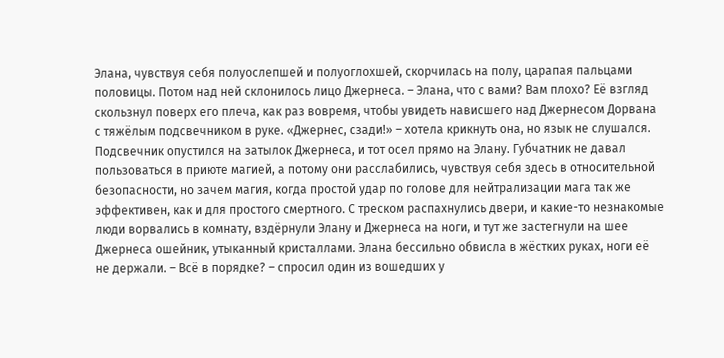Элана, чувствуя себя полуослепшей и полуоглохшей, скорчилась на полу, царапая пальцами половицы. Потом над ней склонилось лицо Джернеса. – Элана, что с вами? Вам плохо? Её взгляд скользнул поверх его плеча, как раз вовремя, чтобы увидеть нависшего над Джернесом Дорвана с тяжёлым подсвечником в руке. «Джернес, сзади!» – хотела крикнуть она, но язык не слушался. Подсвечник опустился на затылок Джернеса, и тот осел прямо на Элану. Губчатник не давал пользоваться в приюте магией, а потому они расслабились, чувствуя себя здесь в относительной безопасности, но зачем магия, когда простой удар по голове для нейтрализации мага так же эффективен, как и для простого смертного. С треском распахнулись двери, и какие-то незнакомые люди ворвались в комнату, вздёрнули Элану и Джернеса на ноги, и тут же застегнули на шее Джернеса ошейник, утыканный кристаллами. Элана бессильно обвисла в жёстких руках, ноги её не держали. – Всё в порядке? – спросил один из вошедших у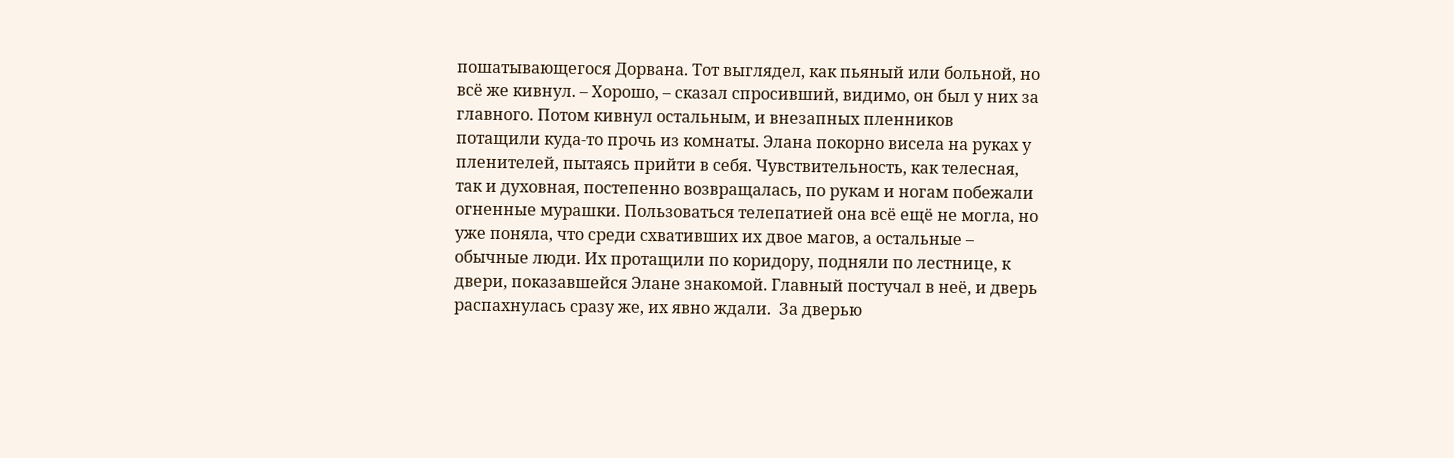пошатывающегося Дорвана. Тот выглядел, как пьяный или больной, но всё же кивнул. – Хорошо, – сказал спросивший, видимо, он был у них за главного. Потом кивнул остальным, и внезапных пленников потащили куда-то прочь из комнаты. Элана покорно висела на руках у пленителей, пытаясь прийти в себя. Чувствительность, как телесная, так и духовная, постепенно возвращалась, по рукам и ногам побежали огненные мурашки. Пользоваться телепатией она всё ещё не могла, но уже поняла, что среди схвативших их двое магов, а остальные – обычные люди. Их протащили по коридору, подняли по лестнице, к двери, показавшейся Элане знакомой. Главный постучал в неё, и дверь распахнулась сразу же, их явно ждали.  За дверью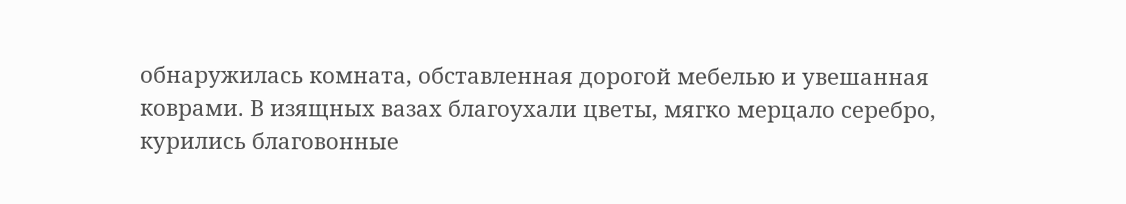обнаружилась комната, обставленная дорогой мебелью и увешанная коврами. В изящных вазах благоухали цветы, мягко мерцало серебро, курились благовонные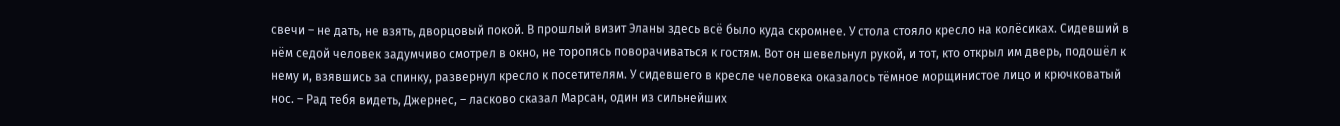свечи – не дать, не взять, дворцовый покой. В прошлый визит Эланы здесь всё было куда скромнее. У стола стояло кресло на колёсиках. Сидевший в нём седой человек задумчиво смотрел в окно, не торопясь поворачиваться к гостям. Вот он шевельнул рукой, и тот, кто открыл им дверь, подошёл к нему и, взявшись за спинку, развернул кресло к посетителям. У сидевшего в кресле человека оказалось тёмное морщинистое лицо и крючковатый нос. – Рад тебя видеть, Джернес, – ласково сказал Марсан, один из сильнейших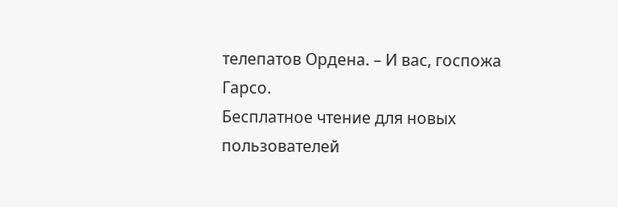телепатов Ордена. – И вас, госпожа Гарсо.
Бесплатное чтение для новых пользователей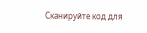Сканируйте код для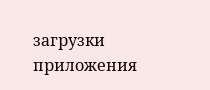загрузки приложения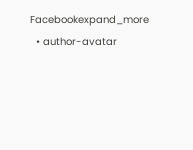Facebookexpand_more
  • author-avatar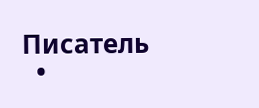Писатель
  •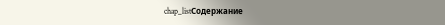chap_listСодержание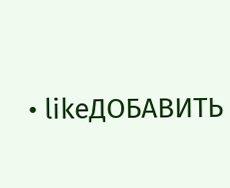• likeДОБАВИТЬ